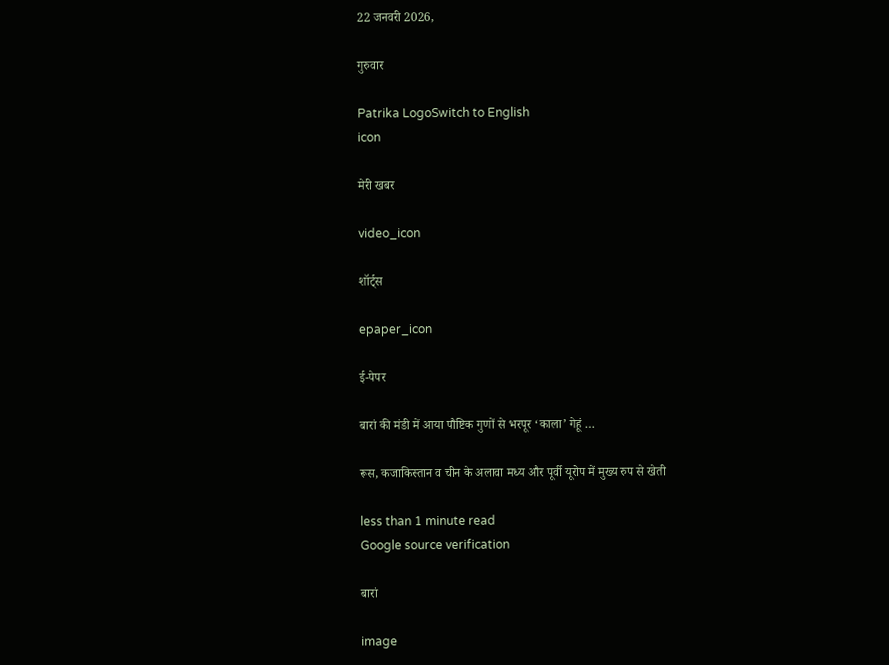22 जनवरी 2026,

गुरुवार

Patrika LogoSwitch to English
icon

मेरी खबर

video_icon

शॉर्ट्स

epaper_icon

ई-पेपर

बारां की मंडी में आया पौष्टिक गुणों से भरपूर ‘काला’ गेहूं …

रूस, कजाकिस्तान व चीन के अलावा मध्य और पूर्वी यूरोप में मुख्य रुप से खेती

less than 1 minute read
Google source verification

बारां

image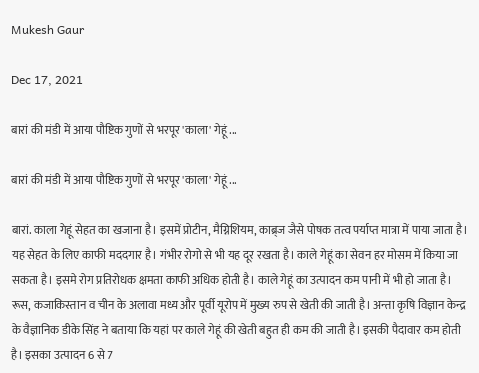Mukesh Gaur

Dec 17, 2021

बारां की मंडी में आया पौष्टिक गुणों से भरपूर 'काला' गेहूं ...

बारां की मंडी में आया पौष्टिक गुणों से भरपूर 'काला' गेहूं ...

बारां. काला गेहूं सेहत का खजाना है। इसमें प्रोटीन, मैग्निशियम, काब्र्ज जैसे पोषक तत्व पर्याप्त मात्रा में पाया जाता है। यह सेहत के लिए काफी मददगार है। गंभीर रोगो से भी यह दूर रखता है। काले गेहूं का सेवन हर मोसम में किया जा सकता है। इसमे रोग प्रतिरोधक क्षमता काफी अधिक होती है। काले गेहूं का उत्पादन कम पानी में भी हो जाता है।
रूस, कजाकिस्तान व चीन के अलावा मध्य और पूर्वी यूरोप में मुख्य रुप से खेती की जाती है। अन्ता कृषि विज्ञान केन्द्र के वैज्ञानिक डीके सिंह ने बताया कि यहां पर काले गेहूं की खेती बहुत ही कम की जाती है। इसकी पैदावार कम होती है। इसका उत्पादन 6 से 7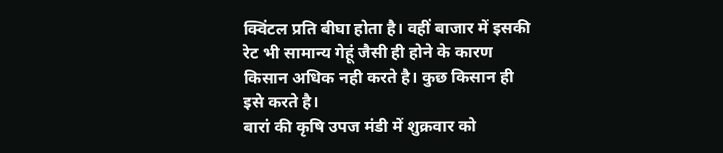क्विंटल प्रति बीघा होता है। वहीं बाजार में इसकी रेट भी सामान्य गेहूं जैसी ही होने के कारण किसान अधिक नही करते है। कुछ किसान ही इसे करते है।
बारां की कृषि उपज मंडी में शुक्रवार को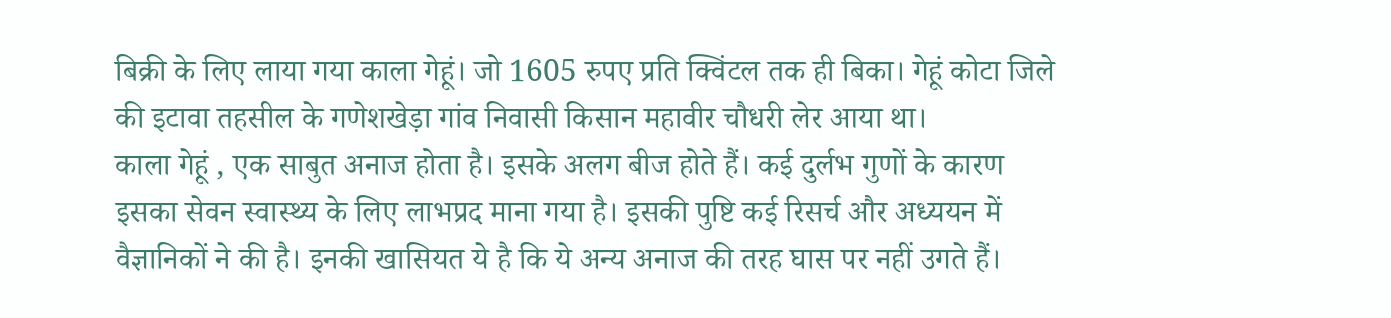बिक्री के लिए लाया गया काला गेहूं। जो 1605 रुपए प्रति क्विंटल तक ही बिका। गेहूं कोटा जिले की इटावा तहसील के गणेशखेड़ा गांव निवासी किसान महावीर चौधरी लेर आया था।
काला गेहूं , एक साबुत अनाज होता है। इसके अलग बीज होते हैं। कई दुर्लभ गुणों के कारण इसका सेवन स्वास्थ्य के लिए लाभप्रद माना गया है। इसकी पुष्टि कई रिसर्च और अध्ययन में वैज्ञानिकों ने की है। इनकी खासियत ये है कि ये अन्य अनाज की तरह घास पर नहीं उगते हैं।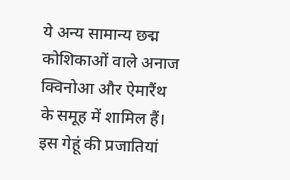ये अन्य सामान्य छद्म कोशिकाओं वाले अनाज क्विनोआ और ऐमारैंथ के समूह में शामिल हैं। इस गेहूं की प्रजातियां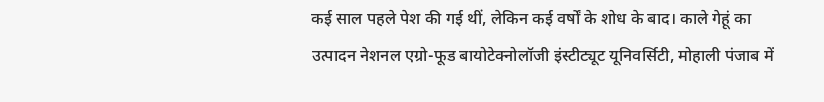कई साल पहले पेश की गई थीं, लेकिन कई वर्षों के शोध के बाद। काले गेहूं का उत्पादन नेशनल एग्रो-फूड बायोटेक्नोलॉजी इंस्टीट्यूट यूनिवर्सिटी, मोहाली पंजाब में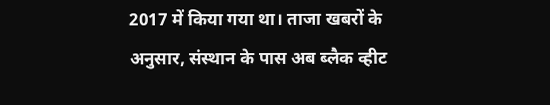2017 में किया गया था। ताजा खबरों के अनुसार, संस्थान के पास अब ब्लैक व्हीट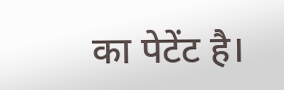का पेटेंट है।